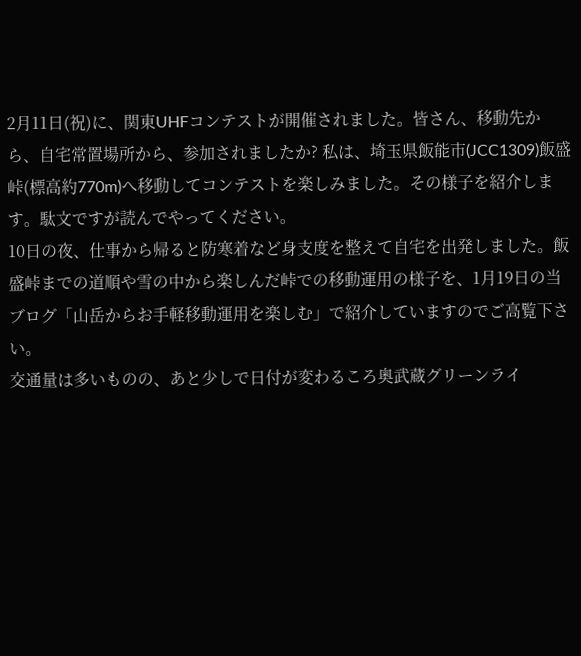2月11日(祝)に、関東UHFコンテストが開催されました。皆さん、移動先から、自宅常置場所から、参加されましたか? 私は、埼玉県飯能市(JCC1309)飯盛峠(標高約770m)へ移動してコンテストを楽しみました。その様子を紹介します。駄文ですが読んでやってください。
10日の夜、仕事から帰ると防寒着など身支度を整えて自宅を出発しました。飯盛峠までの道順や雪の中から楽しんだ峠での移動運用の様子を、1月19日の当ブログ「山岳からお手軽移動運用を楽しむ」で紹介していますのでご高覧下さい。
交通量は多いものの、あと少しで日付が変わるころ奥武蔵グリーンライ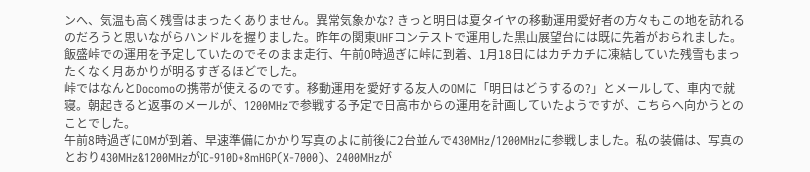ンへ、気温も高く残雪はまったくありません。異常気象かな? きっと明日は夏タイヤの移動運用愛好者の方々もこの地を訪れるのだろうと思いながらハンドルを握りました。昨年の関東UHFコンテストで運用した黒山展望台には既に先着がおられました。飯盛峠での運用を予定していたのでそのまま走行、午前0時過ぎに峠に到着、1月18日にはカチカチに凍結していた残雪もまったくなく月あかりが明るすぎるほどでした。
峠ではなんとDocomoの携帯が使えるのです。移動運用を愛好する友人のOMに「明日はどうするの?」とメールして、車内で就寝。朝起きると返事のメールが、1200MHzで参戦する予定で日高市からの運用を計画していたようですが、こちらへ向かうとのことでした。
午前8時過ぎにOMが到着、早速準備にかかり写真のよに前後に2台並んで430MHz/1200MHzに参戦しました。私の装備は、写真のとおり430MHz&1200MHzがIC-910D+8mHGP(X-7000)、2400MHzが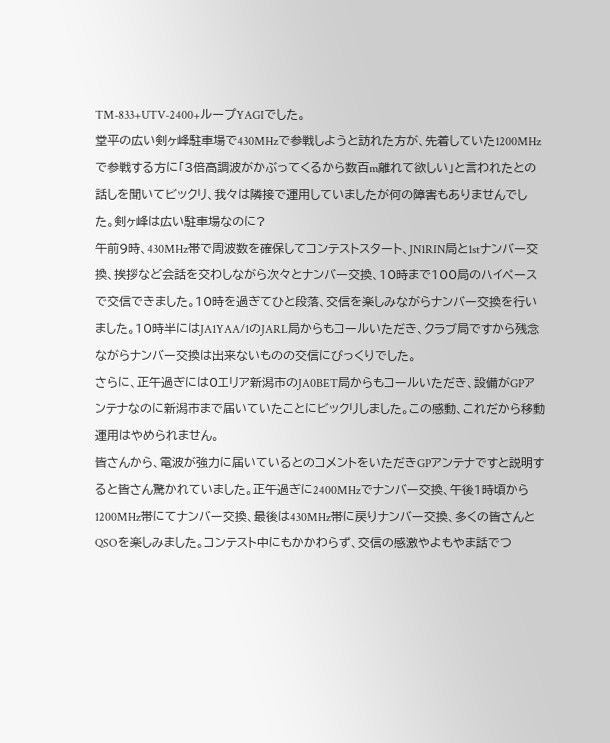TM-833+UTV-2400+ループYAGIでした。
堂平の広い剣ヶ峰駐車場で430MHzで参戦しようと訪れた方が、先着していた1200MHzで参戦する方に「3倍高調波がかぶってくるから数百m離れて欲しい」と言われたとの話しを聞いてビックリ、我々は隣接で運用していましたが何の障害もありませんでした。剣ヶ峰は広い駐車場なのに?
午前9時、430MHz帯で周波数を確保してコンテストスタート、JN1RIN局と1stナンバー交換、挨拶など会話を交わしながら次々とナンバー交換、10時まで100局のハイペースで交信できました。10時を過ぎてひと段落、交信を楽しみながらナンバー交換を行いました。10時半にはJA1YAA/1のJARL局からもコールいただき、クラブ局ですから残念ながらナンバー交換は出来ないものの交信にびっくりでした。
さらに、正午過ぎには0エリア新潟市のJA0BET局からもコールいただき、設備がGPアンテナなのに新潟市まで届いていたことにビックリしました。この感動、これだから移動運用はやめられません。
皆さんから、電波が強力に届いているとのコメントをいただきGPアンテナですと説明すると皆さん驚かれていました。正午過ぎに2400MHzでナンバー交換、午後1時頃から1200MHz帯にてナンバー交換、最後は430MHz帯に戻りナンバー交換、多くの皆さんとQSOを楽しみました。コンテスト中にもかかわらず、交信の感激やよもやま話でつ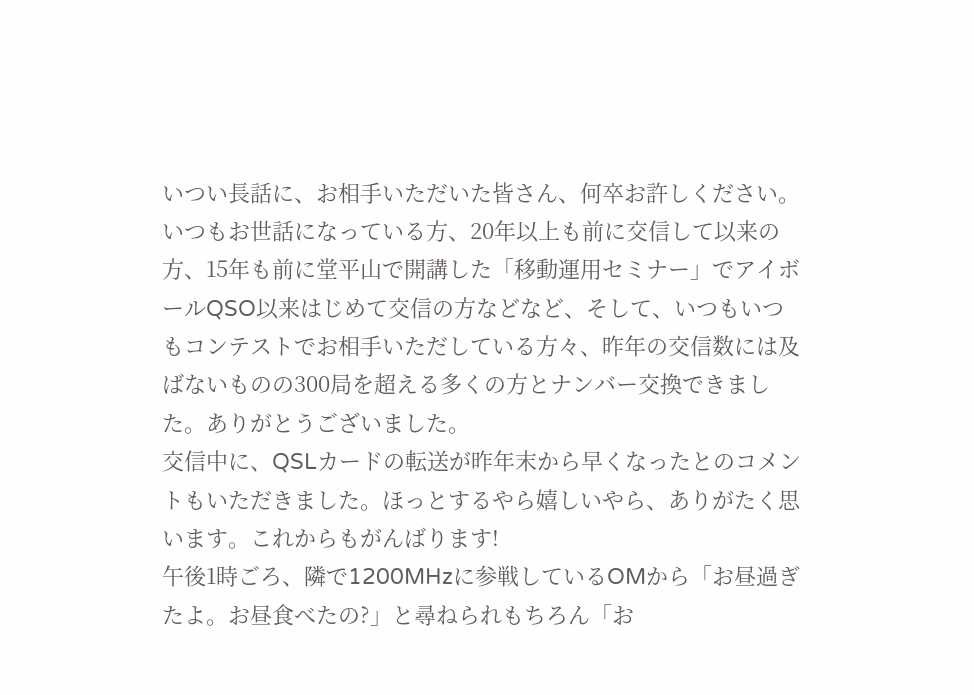いつい長話に、お相手いただいた皆さん、何卒お許しください。
いつもお世話になっている方、20年以上も前に交信して以来の方、15年も前に堂平山で開講した「移動運用セミナー」でアイボールQSO以来はじめて交信の方などなど、そして、いつもいつもコンテストでお相手いただしている方々、昨年の交信数には及ばないものの300局を超える多くの方とナンバー交換できました。ありがとうございました。
交信中に、QSLカードの転送が昨年末から早くなったとのコメントもいただきました。ほっとするやら嬉しいやら、ありがたく思います。これからもがんばります!
午後1時ごろ、隣で1200MHzに参戦しているOMから「お昼過ぎたよ。お昼食べたの?」と尋ねられもちろん「お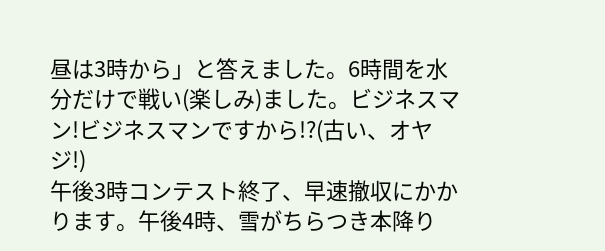昼は3時から」と答えました。6時間を水分だけで戦い(楽しみ)ました。ビジネスマン!ビジネスマンですから!?(古い、オヤジ!)
午後3時コンテスト終了、早速撤収にかかります。午後4時、雪がちらつき本降り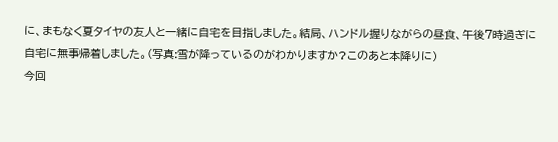に、まもなく夏タイヤの友人と一緒に自宅を目指しました。結局、ハンドル握りながらの昼食、午後7時過ぎに自宅に無事帰着しました。(写真:雪が降っているのがわかりますか?このあと本降りに)
今回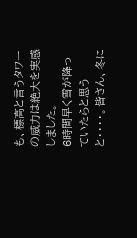も、標高と言うタワーの威力は絶大を実感しました。
6時間早く雪が降っていたらと思うと・・・・。皆さん、冬に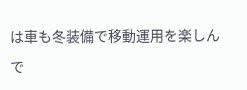は車も冬装備で移動運用を楽しんで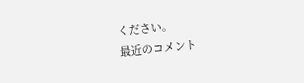ください。
最近のコメント